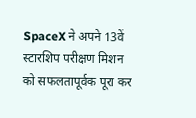SpaceX ने अपने 13वें स्टारशिप परीक्षण मिशन को सफलतापूर्वक पूरा कर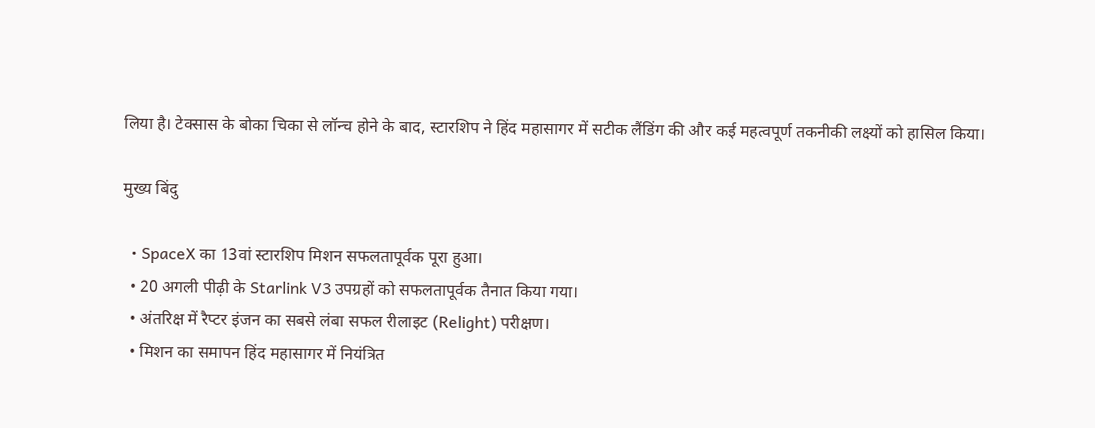लिया है। टेक्सास के बोका चिका से लॉन्च होने के बाद, स्टारशिप ने हिंद महासागर में सटीक लैंडिंग की और कई महत्वपूर्ण तकनीकी लक्ष्यों को हासिल किया।

मुख्य बिंदु

  • SpaceX का 13वां स्टारशिप मिशन सफलतापूर्वक पूरा हुआ।
  • 20 अगली पीढ़ी के Starlink V3 उपग्रहों को सफलतापूर्वक तैनात किया गया।
  • अंतरिक्ष में रैप्टर इंजन का सबसे लंबा सफल रीलाइट (Relight) परीक्षण।
  • मिशन का समापन हिंद महासागर में नियंत्रित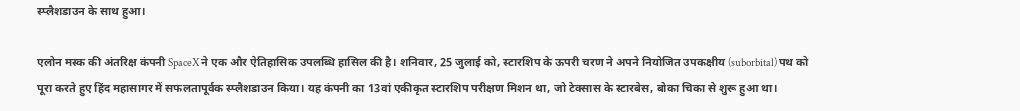स्प्लैशडाउन के साथ हुआ।

एलोन मस्क की अंतरिक्ष कंपनी SpaceX ने एक और ऐतिहासिक उपलब्धि हासिल की है। शनिवार, 25 जुलाई को, स्टारशिप के ऊपरी चरण ने अपने नियोजित उपकक्षीय (suborbital) पथ को पूरा करते हुए हिंद महासागर में सफलतापूर्वक स्प्लैशडाउन किया। यह कंपनी का 13वां एकीकृत स्टारशिप परीक्षण मिशन था, जो टेक्सास के स्टारबेस, बोका चिका से शुरू हुआ था।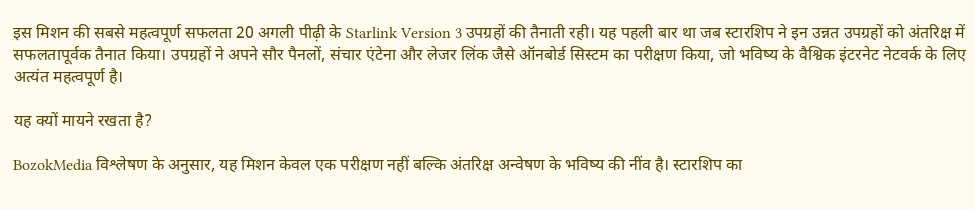इस मिशन की सबसे महत्वपूर्ण सफलता 20 अगली पीढ़ी के Starlink Version 3 उपग्रहों की तैनाती रही। यह पहली बार था जब स्टारशिप ने इन उन्नत उपग्रहों को अंतरिक्ष में सफलतापूर्वक तैनात किया। उपग्रहों ने अपने सौर पैनलों, संचार एंटेना और लेजर लिंक जैसे ऑनबोर्ड सिस्टम का परीक्षण किया, जो भविष्य के वैश्विक इंटरनेट नेटवर्क के लिए अत्यंत महत्वपूर्ण है।

यह क्यों मायने रखता है?

BozokMedia विश्लेषण के अनुसार, यह मिशन केवल एक परीक्षण नहीं बल्कि अंतरिक्ष अन्वेषण के भविष्य की नींव है। स्टारशिप का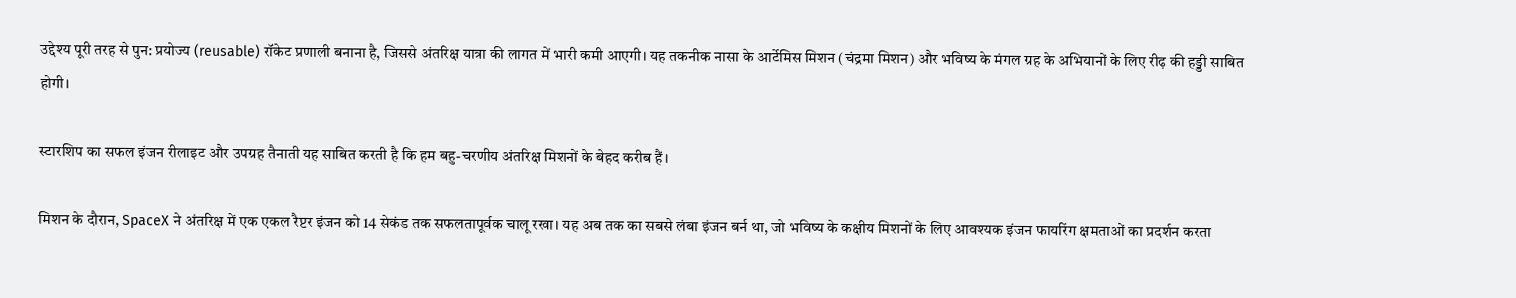उद्देश्य पूरी तरह से पुन: प्रयोज्य (reusable) रॉकेट प्रणाली बनाना है, जिससे अंतरिक्ष यात्रा की लागत में भारी कमी आएगी। यह तकनीक नासा के आर्टेमिस मिशन (चंद्रमा मिशन) और भविष्य के मंगल ग्रह के अभियानों के लिए रीढ़ की हड्डी साबित होगी।

स्टारशिप का सफल इंजन रीलाइट और उपग्रह तैनाती यह साबित करती है कि हम बहु-चरणीय अंतरिक्ष मिशनों के बेहद करीब हैं।

मिशन के दौरान, SpaceX ने अंतरिक्ष में एक एकल रैप्टर इंजन को 14 सेकंड तक सफलतापूर्वक चालू रखा। यह अब तक का सबसे लंबा इंजन बर्न था, जो भविष्य के कक्षीय मिशनों के लिए आवश्यक इंजन फायरिंग क्षमताओं का प्रदर्शन करता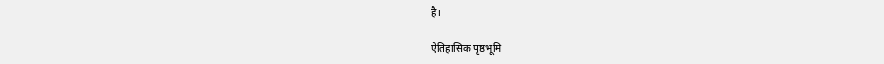है।

ऐतिहासिक पृष्ठभूमि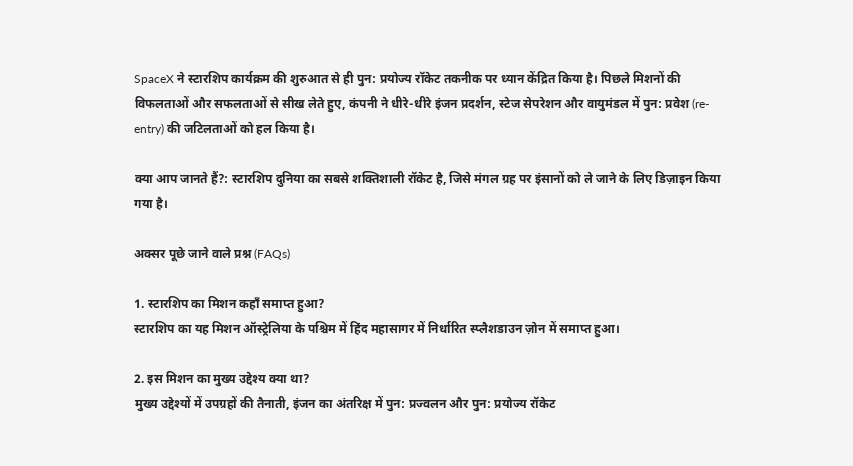SpaceX ने स्टारशिप कार्यक्रम की शुरुआत से ही पुन: प्रयोज्य रॉकेट तकनीक पर ध्यान केंद्रित किया है। पिछले मिशनों की विफलताओं और सफलताओं से सीख लेते हुए, कंपनी ने धीरे-धीरे इंजन प्रदर्शन, स्टेज सेपरेशन और वायुमंडल में पुन: प्रवेश (re-entry) की जटिलताओं को हल किया है।

क्या आप जानते हैं?: स्टारशिप दुनिया का सबसे शक्तिशाली रॉकेट है, जिसे मंगल ग्रह पर इंसानों को ले जाने के लिए डिज़ाइन किया गया है।

अक्सर पूछे जाने वाले प्रश्न (FAQs)

1. स्टारशिप का मिशन कहाँ समाप्त हुआ?
स्टारशिप का यह मिशन ऑस्ट्रेलिया के पश्चिम में हिंद महासागर में निर्धारित स्प्लैशडाउन ज़ोन में समाप्त हुआ।

2. इस मिशन का मुख्य उद्देश्य क्या था?
मुख्य उद्देश्यों में उपग्रहों की तैनाती, इंजन का अंतरिक्ष में पुन: प्रज्वलन और पुन: प्रयोज्य रॉकेट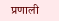प्रणाली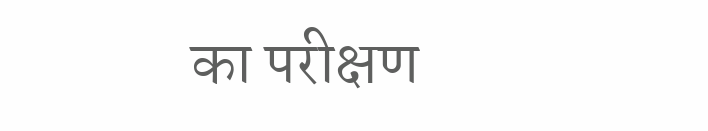का परीक्षण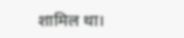शामिल था।